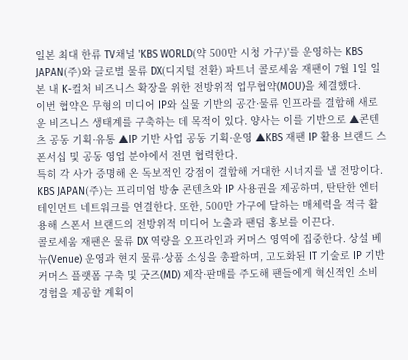일본 최대 한류 TV채널 'KBS WORLD(약 500만 시청 가구)'를 운영하는 KBS JAPAN(주)와 글로벌 물류 DX(디지털 전환) 파트너 콜로세움 재팬이 7월 1일 일본 내 K-컬처 비즈니스 확장을 위한 전방위적 업무협약(MOU)을 체결했다.
이번 협약은 무형의 미디어 IP와 실물 기반의 공간·물류 인프라를 결합해 새로운 비즈니스 생태계를 구축하는 데 목적이 있다. 양사는 이를 기반으로 ▲콘텐츠 공동 기획·유통 ▲IP 기반 사업 공동 기획·운영 ▲KBS 재팬 IP 활용 브랜드 스폰서십 및 공동 영업 분야에서 전면 협력한다.
특히 각 사가 증명해 온 독보적인 강점이 결합해 거대한 시너지를 낼 전망이다. KBS JAPAN(주)는 프리미엄 방송 콘텐츠와 IP 사용권을 제공하며, 탄탄한 엔터테인먼트 네트워크를 연결한다. 또한, 500만 가구에 달하는 매체력을 적극 활용해 스폰서 브랜드의 전방위적 미디어 노출과 팬덤 홍보를 이끈다.
콜로세움 재팬은 물류 DX 역량을 오프라인과 커머스 영역에 집중한다. 상설 베뉴(Venue) 운영과 현지 물류·상품 소싱을 총괄하며, 고도화된 IT 기술로 IP 기반 커머스 플랫폼 구축 및 굿즈(MD) 제작·판매를 주도해 팬들에게 혁신적인 소비 경험을 제공할 계획이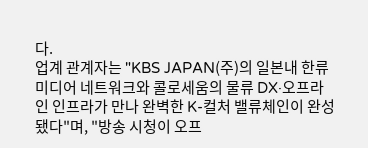다.
업계 관계자는 "KBS JAPAN(주)의 일본내 한류 미디어 네트워크와 콜로세움의 물류 DX·오프라인 인프라가 만나 완벽한 K-컬처 밸류체인이 완성됐다"며, "방송 시청이 오프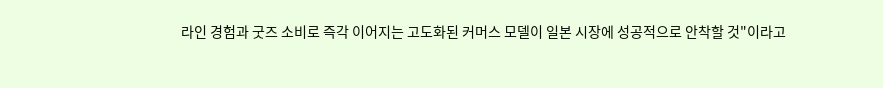라인 경험과 굿즈 소비로 즉각 이어지는 고도화된 커머스 모델이 일본 시장에 성공적으로 안착할 것"이라고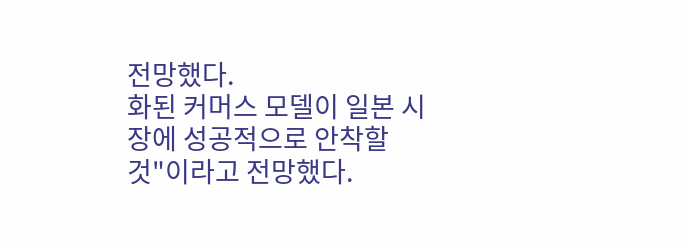전망했다.
화된 커머스 모델이 일본 시장에 성공적으로 안착할 것"이라고 전망했다.